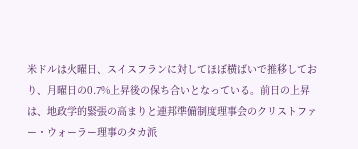米ドルは火曜日、スイスフランに対してほぼ横ばいで推移しており、月曜日の0.7%上昇後の保ち合いとなっている。前日の上昇は、地政学的緊張の高まりと連邦準備制度理事会のクリストファー・ウォーラー理事のタカ派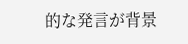的な発言が背景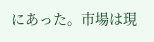にあった。市場は現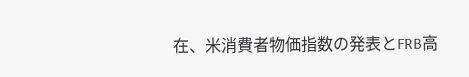在、米消費者物価指数の発表とFRB高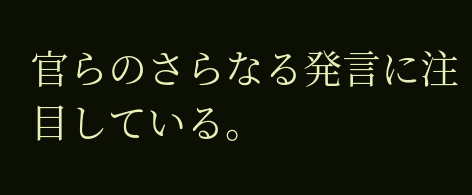官らのさらなる発言に注目している。